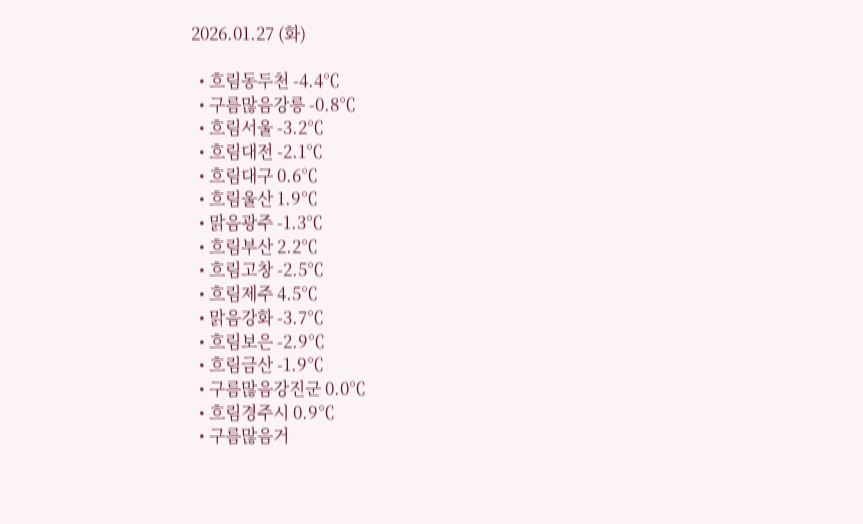2026.01.27 (화)

  • 흐림동두천 -4.4℃
  • 구름많음강릉 -0.8℃
  • 흐림서울 -3.2℃
  • 흐림대전 -2.1℃
  • 흐림대구 0.6℃
  • 흐림울산 1.9℃
  • 맑음광주 -1.3℃
  • 흐림부산 2.2℃
  • 흐림고창 -2.5℃
  • 흐림제주 4.5℃
  • 맑음강화 -3.7℃
  • 흐림보은 -2.9℃
  • 흐림금산 -1.9℃
  • 구름많음강진군 0.0℃
  • 흐림경주시 0.9℃
  • 구름많음거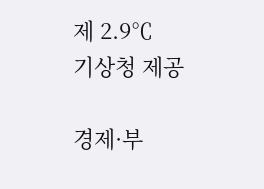제 2.9℃
기상청 제공

경제·부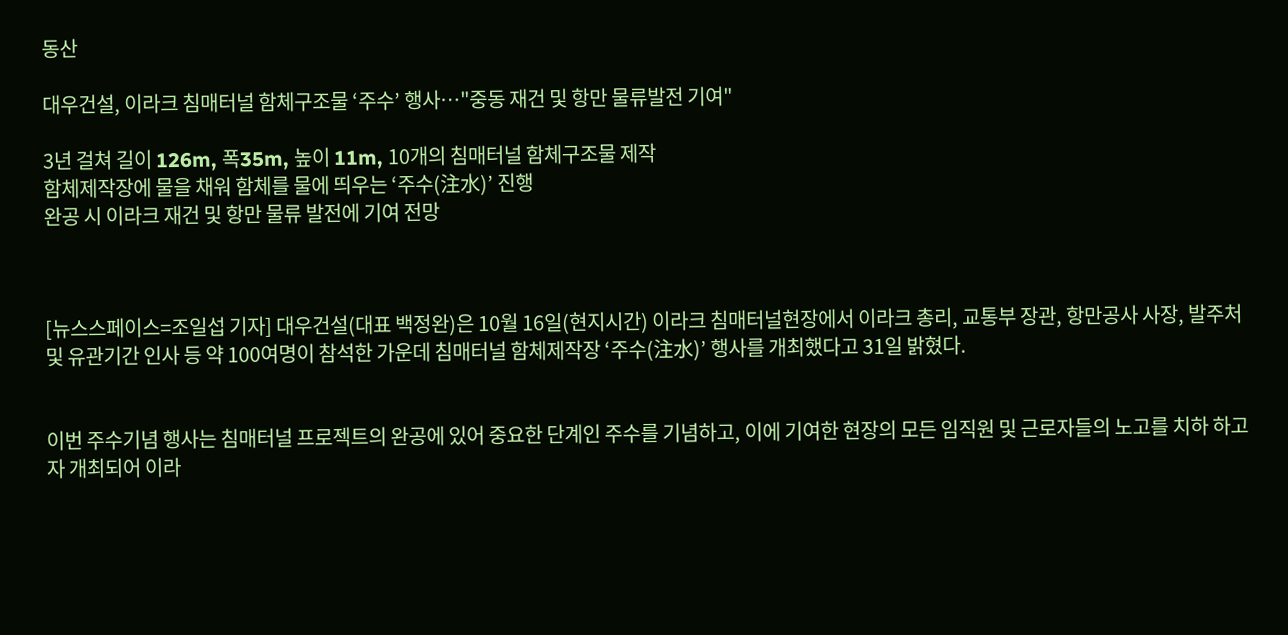동산

대우건설, 이라크 침매터널 함체구조물 ‘주수’ 행사…"중동 재건 및 항만 물류발전 기여"

3년 걸쳐 길이 126m, 폭35m, 높이 11m, 10개의 침매터널 함체구조물 제작
함체제작장에 물을 채워 함체를 물에 띄우는 ‘주수(注水)’ 진행
완공 시 이라크 재건 및 항만 물류 발전에 기여 전망



[뉴스스페이스=조일섭 기자] 대우건설(대표 백정완)은 10월 16일(현지시간) 이라크 침매터널현장에서 이라크 총리, 교통부 장관, 항만공사 사장, 발주처 및 유관기간 인사 등 약 100여명이 참석한 가운데 침매터널 함체제작장 ‘주수(注水)’ 행사를 개최했다고 31일 밝혔다.


이번 주수기념 행사는 침매터널 프로젝트의 완공에 있어 중요한 단계인 주수를 기념하고, 이에 기여한 현장의 모든 임직원 및 근로자들의 노고를 치하 하고자 개최되어 이라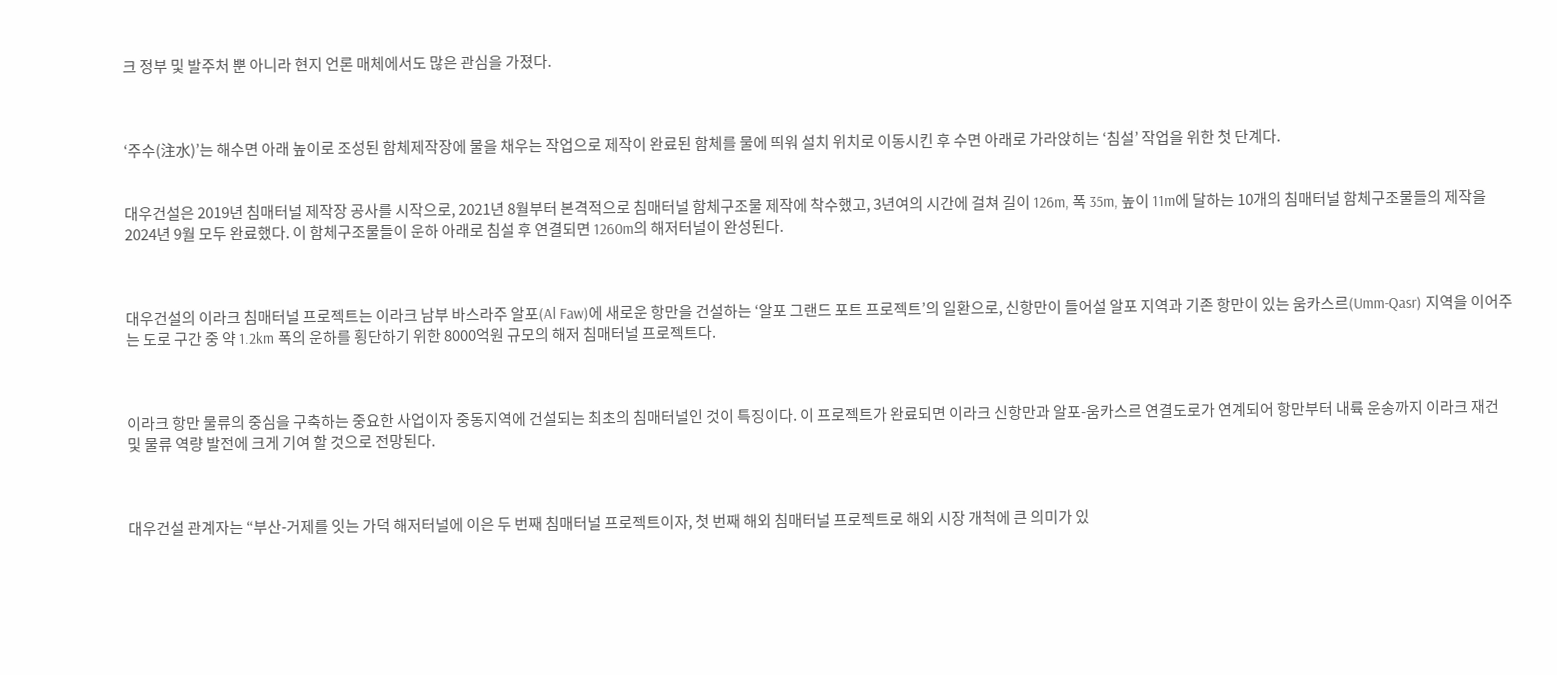크 정부 및 발주처 뿐 아니라 현지 언론 매체에서도 많은 관심을 가졌다.



‘주수(注水)’는 해수면 아래 높이로 조성된 함체제작장에 물을 채우는 작업으로 제작이 완료된 함체를 물에 띄워 설치 위치로 이동시킨 후 수면 아래로 가라앉히는 ‘침설’ 작업을 위한 첫 단계다.


대우건설은 2019년 침매터널 제작장 공사를 시작으로, 2021년 8월부터 본격적으로 침매터널 함체구조물 제작에 착수했고, 3년여의 시간에 걸쳐 길이 126m, 폭 35m, 높이 11m에 달하는 10개의 침매터널 함체구조물들의 제작을 2024년 9월 모두 완료했다. 이 함체구조물들이 운하 아래로 침설 후 연결되면 1260m의 해저터널이 완성된다.



대우건설의 이라크 침매터널 프로젝트는 이라크 남부 바스라주 알포(Al Faw)에 새로운 항만을 건설하는 ‘알포 그랜드 포트 프로젝트’의 일환으로, 신항만이 들어설 알포 지역과 기존 항만이 있는 움카스르(Umm-Qasr) 지역을 이어주는 도로 구간 중 약 1.2km 폭의 운하를 횡단하기 위한 8000억원 규모의 해저 침매터널 프로젝트다.



이라크 항만 물류의 중심을 구축하는 중요한 사업이자 중동지역에 건설되는 최초의 침매터널인 것이 특징이다. 이 프로젝트가 완료되면 이라크 신항만과 알포-움카스르 연결도로가 연계되어 항만부터 내륙 운송까지 이라크 재건 및 물류 역량 발전에 크게 기여 할 것으로 전망된다.



대우건설 관계자는 “부산-거제를 잇는 가덕 해저터널에 이은 두 번째 침매터널 프로젝트이자, 첫 번째 해외 침매터널 프로젝트로 해외 시장 개척에 큰 의미가 있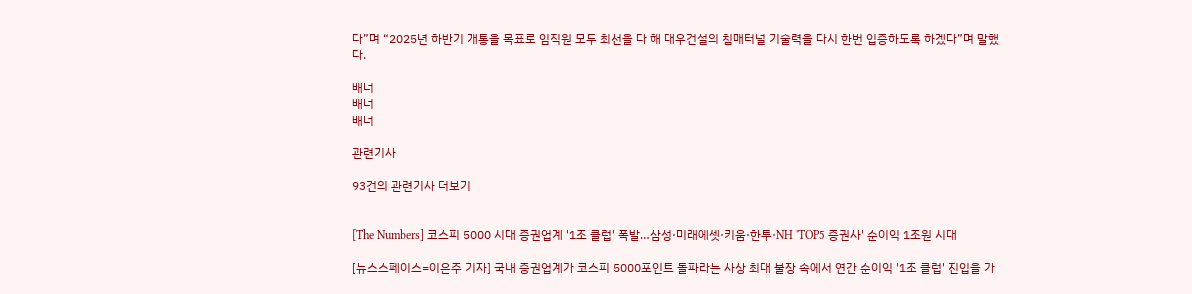다”며 “2025년 하반기 개통을 목표로 임직원 모두 최선을 다 해 대우건설의 침매터널 기술력을 다시 한번 입증하도록 하겠다”며 말했다.

배너
배너
배너

관련기사

93건의 관련기사 더보기


[The Numbers] 코스피 5000 시대 증권업계 '1조 클럽' 폭발…삼성·미래에셋·키움·한투·NH 'TOP5 증권사' 순이익 1조원 시대

[뉴스스페이스=이은주 기자] 국내 증권업계가 코스피 5000포인트 돌파라는 사상 최대 불장 속에서 연간 순이익 '1조 클럽' 진입을 가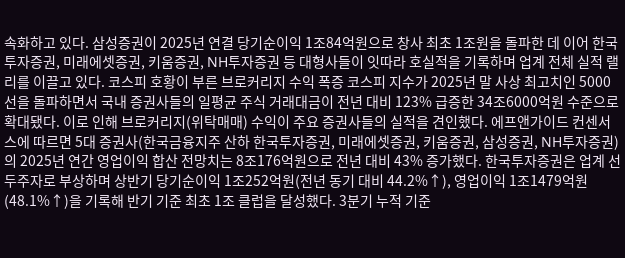속화하고 있다. 삼성증권이 2025년 연결 당기순이익 1조84억원으로 창사 최초 1조원을 돌파한 데 이어 한국투자증권, 미래에셋증권, 키움증권, NH투자증권 등 대형사들이 잇따라 호실적을 기록하며 업계 전체 실적 랠리를 이끌고 있다. 코스피 호황이 부른 브로커리지 수익 폭증 코스피 지수가 2025년 말 사상 최고치인 5000선을 돌파하면서 국내 증권사들의 일평균 주식 거래대금이 전년 대비 123% 급증한 34조6000억원 수준으로 확대됐다. 이로 인해 브로커리지(위탁매매) 수익이 주요 증권사들의 실적을 견인했다. 에프앤가이드 컨센서스에 따르면 5대 증권사(한국금융지주 산하 한국투자증권, 미래에셋증권, 키움증권, 삼성증권, NH투자증권)의 2025년 연간 영업이익 합산 전망치는 8조176억원으로 전년 대비 43% 증가했다. 한국투자증권은 업계 선두주자로 부상하며 상반기 당기순이익 1조252억원(전년 동기 대비 44.2%↑), 영업이익 1조1479억원(48.1%↑)을 기록해 반기 기준 최초 1조 클럽을 달성했다. 3분기 누적 기준